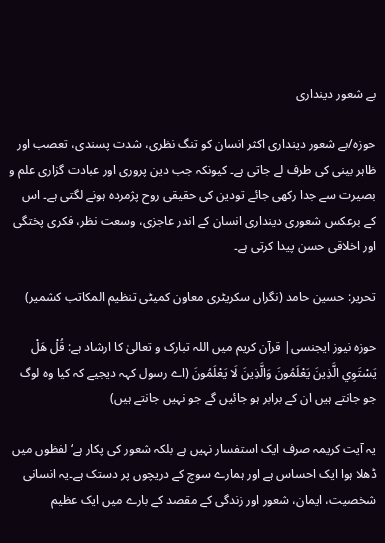بے شعور دینداری

حوزہ/بے شعور دینداری اکثر انسان کو تنگ نظری، شدت پسندی، تعصب اور ظاہر بینی کی طرف لے جاتی ہے۔ کیونکہ جب دین پروری اور عبادت گزاری علم و بصیرت سے جدا رکھی جائے تودین کی حقیقی روح پژمردہ ہونے لگتی ہے۔ اس کے برعکس شعوری دینداری انسان کے اندر عاجزی، وسعت نظر، فکری پختگی اور اخلاقی حسن پیدا کرتی ہے۔

تحریر: حسین حامد (نگراں سکریٹری معاون کمیٹی تنظیم المکاتب کشمیر)

حوزہ نیوز ایجنسی| قرآن کریم میں اللہ تبارک و تعالیٰ کا ارشاد ہے: قُلْ هَلْ يَسْتَوِي الَّذِينَ يَعْلَمُونَ وَالَّذِينَ لَا يَعْلَمُونَ (اے رسول کہہ دیجیے کہ کیا وہ لوگ جو جانتے ہیں ان کے برابر ہو جائیں گے جو نہیں جانتے ہیں)

یہ آیت کریمہ صرف ایک استفسار نہیں ہے بلکہ شعور کی پکار ہے‘لفظوں میں ڈھلا ہوا ایک احساس ہے اور ہمارے سوچ کے دریچوں پر دستک ہے۔یہ انسانی شخصیت، ایمان، شعور اور زندگی کے مقصد کے بارے میں ایک عظیم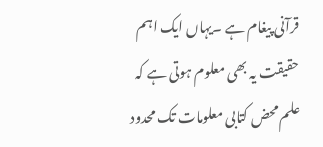قرآنی پیغام ہے ۔یہاں ایک اہم حقیقت یہ بھی معلوم ہوتی ہے کہ علم محض کتابی معلومات تک محدود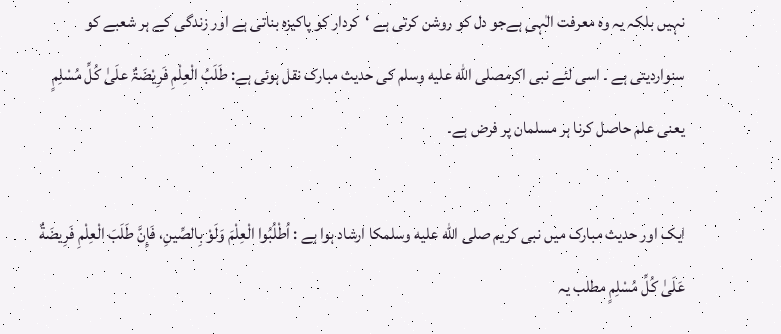نہیں بلکہ یہ وہ معرفت الٰہی ہےجو دل کو روشن کرتی ہے ‘کردار کو پاکیزہ بناتی ہے اور زندگی کے ہر شعبے کو سنواردیتی ہے ۔ اسی لئے نبی اکرمصلى الله عليه وسلم کی حدیث مبارک نقل ہوئی ہے: طَلَبُ الْعِلْمِ فَرِیْضَۃٌ علَیٰ کُلِّ مُسْلِمٍ یعنی علم حاصل کرنا ہر مسلمان پر فرض ہے۔

ایک اور حدیث مبارک میں نبی کریم صلى الله عليه وسلمکا ارشاد ہوا ہے : اُطْلُبُوا الْعِلْمَ وَلَوْ بِالصِّينِ، فَإِنَّ طَلَبَ الْعِلْمِ فَرِيضَةٌ عَلَىٰ كُلِّ مُسْلِمٍ مطلب یہ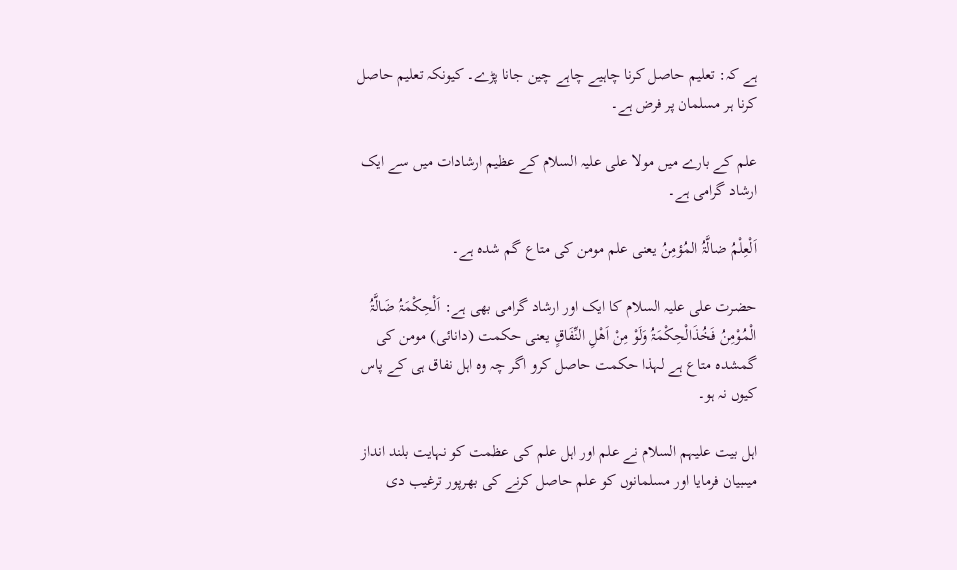ہے کہ: تعلیم حاصل کرنا چاہیے چاہے چین جانا پڑے۔ کیونکہ تعلیم حاصل کرنا ہر مسلمان پر فرض ہے۔

علم کے بارے میں مولا علی علیہ السلام کے عظیم ارشادات میں سے ایک ارشاد گرامی ہے۔

اَلْعِلْمُ ضالَّۃُ المُؤمِنُ یعنی علم مومن کی متاع گم شدہ ہے۔

حضرت علی علیہ السلام کا ایک اور ارشاد گرامی بھی ہے: اَلْحِکْمَۃُ ضَالَّۃُ الْمُوْمِنُ فَخُذَالْحِکْمَۃُ وَلَوْ مِنْ اَھْلِ النِّفَاقٍ یعنی حکمت (دانائی) مومن کی گمشدہ متاع ہے لہذا حکمت حاصل کرو اگر چہ وہ اہل نفاق ہی کے پاس کیوں نہ ہو۔

اہل بیت علیہم السلام نے علم اور اہل علم کی عظمت کو نہایت بلند انداز میںبیان فرمایا اور مسلمانوں کو علم حاصل کرنے کی بھرپور ترغیب دی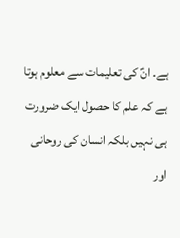ہے۔ انؑ کی تعلیمات سے معلوم ہوتا ہے کہ علم کا حصول ایک ضرورت ہی نہیں بلکہ انسان کی روحانی اور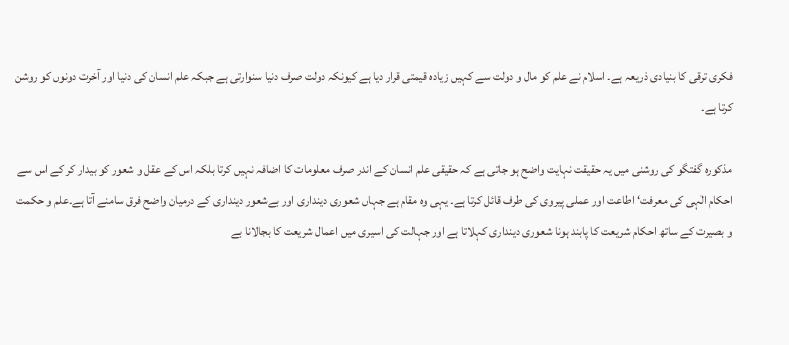فکری ترقی کا بنیادی ذریعہ ہے۔ اسلام نے علم کو مال و دولت سے کہیں زیادہ قیمتی قرار دیا ہے کیونکہ دولت صرف دنیا سنوارتی ہے جبکہ علم انسان کی دنیا اور آخرت دونوں کو روشن کرتا ہے۔

مذکورہ گفتگو کی روشنی میں یہ حقیقت نہایت واضح ہو جاتی ہے کہ حقیقی علم انسان کے اندر صرف معلومات کا اضافہ نہیں کرتا بلکہ اس کے عقل و شعور کو بیدار کر کے اس سے احکام الٰہی کی معرفت‘ اطاعت اور عملی پیروی کی طرف قائل کرتا ہے۔ یہی وہ مقام ہے جہاں شعوری دینداری اور بےشعور دینداری کے درمیان واضح فرق سامنے آتا ہے۔علم و حکمت و بصیرت کے ساتھ احکام شریعت کا پابند ہونا شعوری دینداری کہلاتا ہے اور جہالت کی اسیری میں اعمال شریعت کا بجالانا بے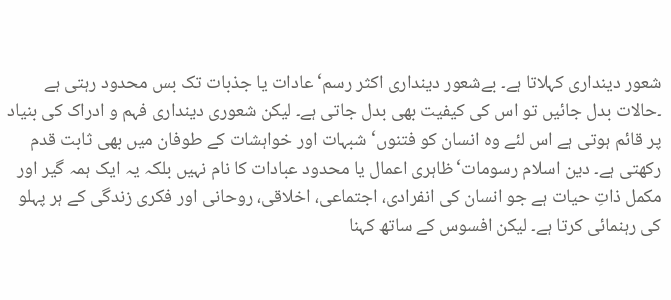شعور دینداری کہلاتا ہے۔ بےشعور دینداری اکثر رسم‘ عادات یا جذبات تک بس محدود رہتی ہے ۔حالات بدل جائیں تو اس کی کیفیت بھی بدل جاتی ہے۔ لیکن شعوری دینداری فہم و ادراک کی بنیاد پر قائم ہوتی ہے اس لئے وہ انسان کو فتنوں‘شبہات اور خواہشات کے طوفان میں بھی ثابت قدم رکھتی ہے۔ دین اسلام رسومات‘ظاہری اعمال یا محدود عبادات کا نام نہیں بلکہ یہ ایک ہمہ گیر اور مکمل ذاتِ حیات ہے جو انسان کی انفرادی، اجتماعی، اخلاقی، روحانی اور فکری زندگی کے ہر پہلو کی رہنمائی کرتا ہے۔ لیکن افسوس کے ساتھ کہنا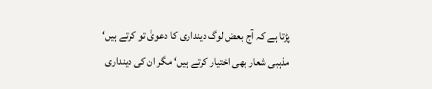پڑتا ہے کہ آج بعض لوگ دینداری کا دعویٰ تو کرتے ہیں‘ مذہبی شعار بھی اختیار کرتے ہیں‘ مگر ان کی دینداری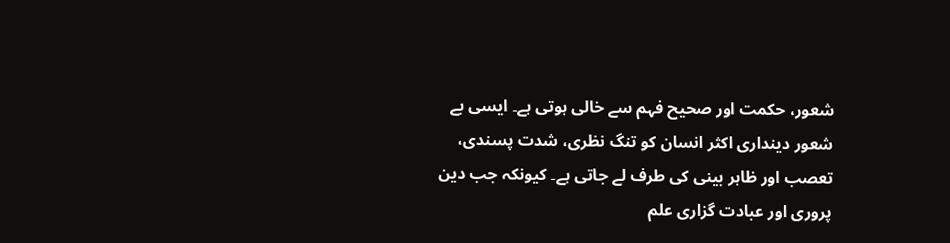شعور، حکمت اور صحیح فہم سے خالی ہوتی ہے۔ ایسی بے شعور دینداری اکثر انسان کو تنگ نظری، شدت پسندی، تعصب اور ظاہر بینی کی طرف لے جاتی ہے۔ کیونکہ جب دین پروری اور عبادت گزاری علم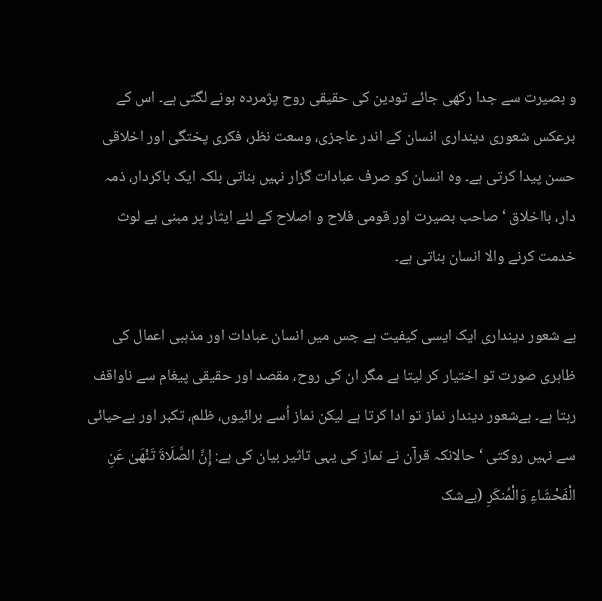و بصیرت سے جدا رکھی جائے تودین کی حقیقی روح پژمردہ ہونے لگتی ہے۔ اس کے برعکس شعوری دینداری انسان کے اندر عاجزی، وسعت نظر، فکری پختگی اور اخلاقی حسن پیدا کرتی ہے۔ وہ انسان کو صرف عبادات گزار نہیں بناتی بلکہ ایک باکردار، ذمہ دار، بااخلاق ‘صاحب بصیرت اور قومی فلاح و اصلاح کے لئے ایثار پر مبنی بے لوث خدمت کرنے والا انسان بناتی ہے۔

بے شعور دینداری ایک ایسی کیفیت ہے جس میں انسان عبادات اور مذہبی اعمال کی ظاہری صورت تو اختیار کر لیتا ہے مگر ان کی روح، مقصد اور حقیقی پیغام سے ناواقف رہتا ہے۔ بےشعور دیندار نماز تو ادا کرتا ہے لیکن نماز اُسے برائیوں، ظلم، تکبر اور بےحیائی سے نہیں روکتی ‘حالانکہ قرآن نے نماز کی یہی تاثیر بیان کی ہے: إِنَّ الصَّلَاةَ تَنْهَىٰ عَنِ الْفَحْشَاءِ وَالْمُنكَرِ (بےشک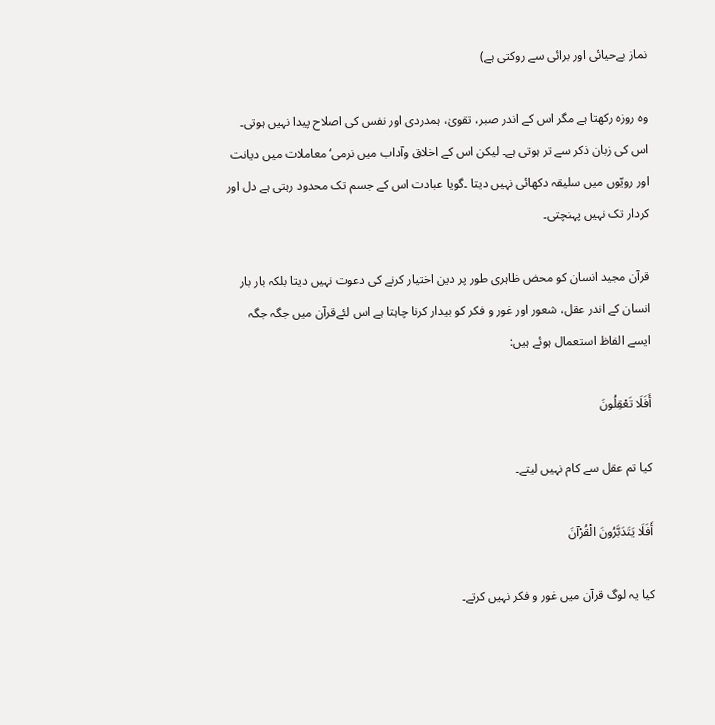نماز بےحیائی اور برائی سے روکتی ہے)

وہ روزہ رکھتا ہے مگر اس کے اندر صبر، تقویٰ، ہمدردی اور نفس کی اصلاح پیدا نہیں ہوتی۔ اس کی زبان ذکر سے تر ہوتی ہے۔ لیکن اس کے اخلاق وآداب میں نرمی‘معاملات میں دیانت اور رویّوں میں سلیقہ دکھائی نہیں دیتا ۔گویا عبادت اس کے جسم تک محدود رہتی ہے دل اور کردار تک نہیں پہنچتی۔

قرآن مجید انسان کو محض ظاہری طور پر دین اختیار کرنے کی دعوت نہیں دیتا بلکہ بار بار انسان کے اندر عقل، شعور اور غور و فکر کو بیدار کرنا چاہتا ہے اس لئےقرآن میں جگہ جگہ ایسے الفاظ استعمال ہوئے ہیں:

أَفَلَا تَعْقِلُونَ

کیا تم عقل سے کام نہیں لیتے۔

أَفَلَا يَتَدَبَّرُونَ الْقُرْآنَ

کیا یہ لوگ قرآن میں غور و فکر نہیں کرتے۔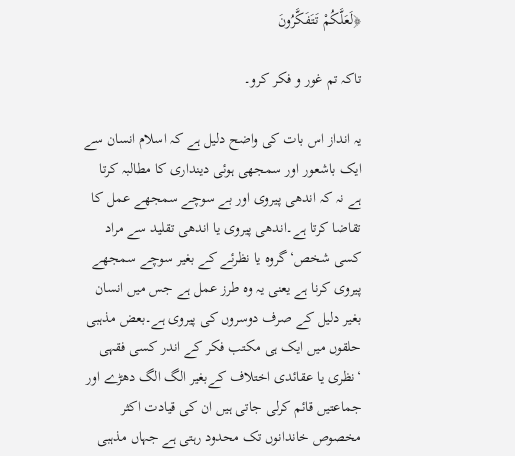﴿لَعَلَّكُمْ تَتَفَكَّرُونَ

تاکہ تم غور و فکر کرو۔

یہ انداز اس بات کی واضح دلیل ہے کہ اسلام انسان سے ایک باشعور اور سمجھی ہوئی دینداری کا مطالبہ کرتا ہے نہ کہ اندھی پیروی اور بے سوچے سمجھے عمل کا تقاضا کرتا ہے۔اندھی پیروی یا اندھی تقلید سے مراد کسی شخص‘گروہ یا نظرئے کے بغیر سوچے سمجھے پیروی کرنا ہے یعنی یہ وہ طرز عمل ہے جس میں انسان بغیر دلیل کے صرف دوسروں کی پیروی ہے۔بعض مذہبی حلقوں میں ایک ہی مکتب فکر کے اندر کسی فقہی ‘نظری یا عقائدی اختلاف کےبغیر الگ الگ دھڑے اور جماعتیں قائم کرلی جاتی ہیں ان کی قیادت اکثر مخصوص خاندانوں تک محدود رہتی ہے جہاں مذہبی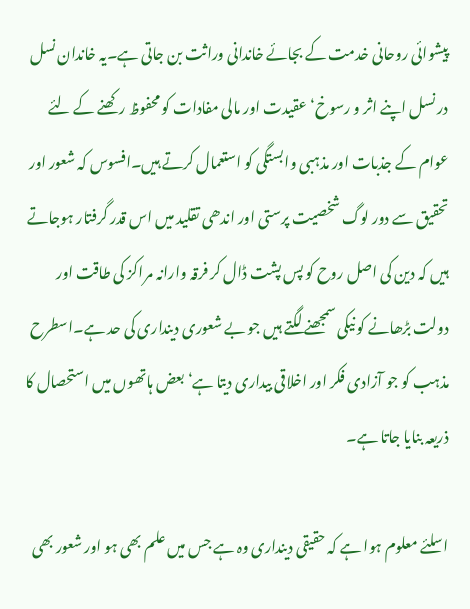پیشوائی روحانی خدمت کے بجائے خاندانی وراثت بن جاتی ہے۔یہ خاندان نسل در نسل اپنے اثر و رسوخ‘عقیدت اور مالی مفادات کو محفوظ رکھنے کے لئے عوام کے جذبات اور مذہبی وابستگی کو استعمال کرتے ہیں۔افسوس کہ شعور اور تحقیق سے دور لوگ شخصیت پرستی اور اندھی تقلید میں اس قدر گرفتار ہوجاتے ہیں کہ دین کی اصل روح کو پس پشت ڈال کر فرقہ وارانہ مراکز کی طاقت اور دولت بڑھانے کو نیکی سمجھنے لگتے ہیں جو بے شعوری دینداری کی حد ہے۔اسطرح مذہب کو جو آزادی فکر اور اخلاقی بیداری دیتا ہے‘ بعض ہاتھوں میں استحصال کا ذریعہ بنایا جاتا ہے۔

اسلئے معلوم ہوا ہے کہ حقیقی دینداری وہ ہے جس میں علم بھی ہو اور شعور بھی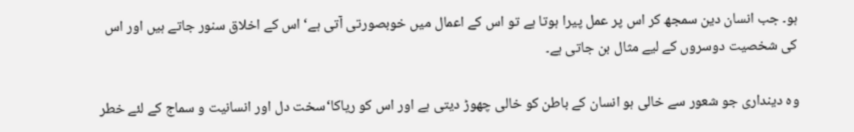ہو۔ جب انسان دین سمجھ کر اس پر عمل پیرا ہوتا ہے تو اس کے اعمال میں خوبصورتی آتی ہے‘ اس کے اخلاق سنور جاتے ہیں اور اس کی شخصیت دوسروں کے لیے مثال بن جاتی ہے۔

وہ دینداری جو شعور سے خالی ہو انسان کے باطن کو خالی چھوڑ دیتی ہے اور اس کو ریاکا‘سخت دل اور انسانیت و سماج کے لئے خطر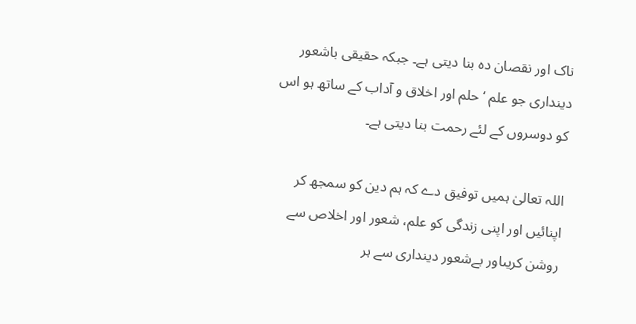ناک اور نقصان دہ بنا دیتی ہے۔ جبکہ حقیقی باشعور دینداری جو علم ‘حلم اور اخلاق و آداب کے ساتھ ہو اس کو دوسروں کے لئے رحمت بنا دیتی ہے۔

اللہ تعالیٰ ہمیں توفیق دے کہ ہم دین کو سمجھ کر اپنائیں اور اپنی زندگی کو علم، شعور اور اخلاص سے روشن کریںاور بےشعور دینداری سے ہر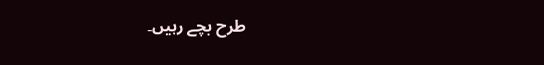طرح بچے رہیں۔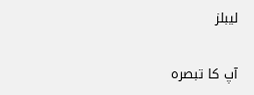لیبلز

آپ کا تبصرہ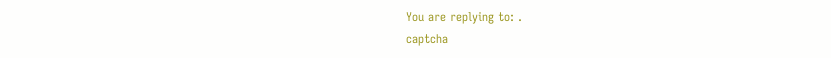You are replying to: .
captcha